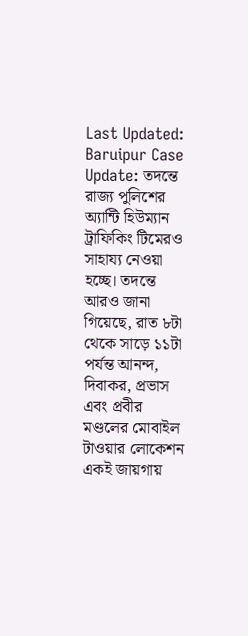Last Updated:
Baruipur Case Update: তদন্তে রাজ্য পুলিশের অ্যান্টি হিউম্যান ট্রাফিকিং টিমেরও সাহায্য নেওয়া হচ্ছে। তদন্তে আরও জানা গিয়েছে, রাত ৮টা থেকে সাড়ে ১১টা পর্যন্ত আনন্দ, দিবাকর, প্রভাস এবং প্রবীর মণ্ডলের মোবাইল টাওয়ার লোকেশন একই জায়গায়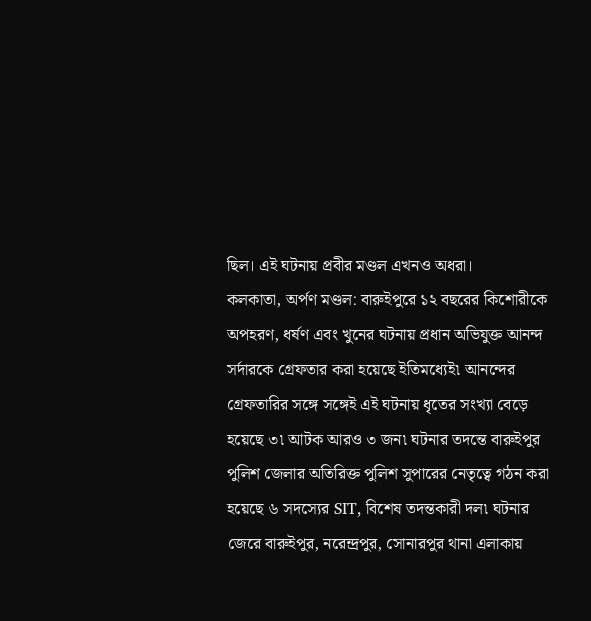ছিল। এই ঘটনায় প্রবীর মণ্ডল এখনও অধরা।
কলকাতা, অর্পণ মণ্ডল: বারুইপুরে ১২ বছরের কিশোরীকে অপহরণ, ধর্ষণ এবং খুনের ঘটনায় প্রধান অভিযুক্ত আনন্দ সর্দারকে গ্রেফতার করা হয়েছে ইতিমধ্যেই৷ আনন্দের গ্রেফতারির সঙ্গে সঙ্গেই এই ঘটনায় ধৃতের সংখ্যা বেড়ে হয়েছে ৩৷ আটক আরও ৩ জন৷ ঘটনার তদন্তে বারুইপুর পুলিশ জেলার অতিরিক্ত পুলিশ সুপারের নেতৃত্বে গঠন করা হয়েছে ৬ সদস্যের SIT, বিশেষ তদন্তকারী দল৷ ঘটনার জেরে বারুইপুর, নরেন্দ্রপুর, সোনারপুর থানা এলাকায়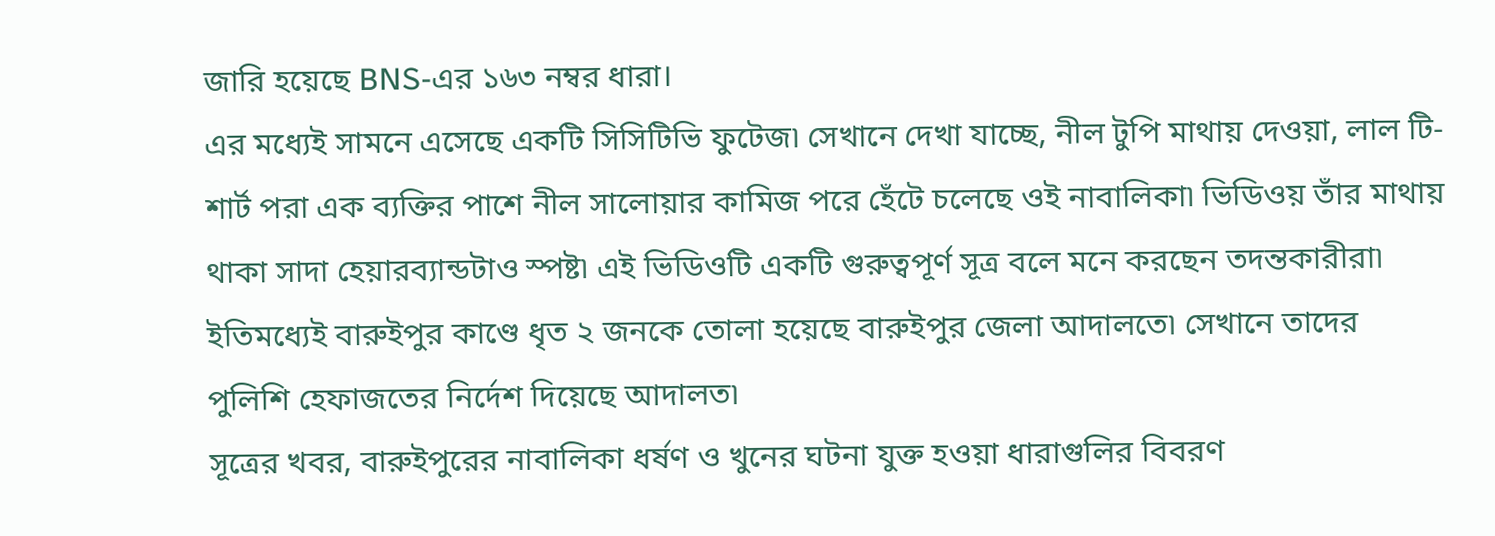জারি হয়েছে BNS-এর ১৬৩ নম্বর ধারা।
এর মধ্যেই সামনে এসেছে একটি সিসিটিভি ফুটেজ৷ সেখানে দেখা যাচ্ছে, নীল টুপি মাথায় দেওয়া, লাল টি-শার্ট পরা এক ব্যক্তির পাশে নীল সালোয়ার কামিজ পরে হেঁটে চলেছে ওই নাবালিকা৷ ভিডিওয় তাঁর মাথায় থাকা সাদা হেয়ারব্যান্ডটাও স্পষ্ট৷ এই ভিডিওটি একটি গুরুত্বপূর্ণ সূত্র বলে মনে করছেন তদন্তকারীরা৷
ইতিমধ্যেই বারুইপুর কাণ্ডে ধৃত ২ জনকে তোলা হয়েছে বারুইপুর জেলা আদালতে৷ সেখানে তাদের পুলিশি হেফাজতের নির্দেশ দিয়েছে আদালত৷
সূত্রের খবর, বারুইপুরের নাবালিকা ধর্ষণ ও খুনের ঘটনা যুক্ত হওয়া ধারাগুলির বিবরণ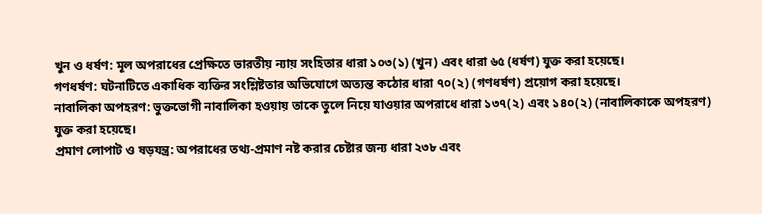খুন ও ধর্ষণ: মূল অপরাধের প্রেক্ষিতে ভারতীয় ন্যায় সংহিতার ধারা ১০৩(১) (খুন) এবং ধারা ৬৫ (ধর্ষণ) যুক্ত করা হয়েছে।
গণধর্ষণ: ঘটনাটিতে একাধিক ব্যক্তির সংশ্লিষ্টতার অভিযোগে অত্যন্ত কঠোর ধারা ৭০(২) (গণধর্ষণ) প্রয়োগ করা হয়েছে।
নাবালিকা অপহরণ: ভুক্তভোগী নাবালিকা হওয়ায় তাকে তুলে নিয়ে যাওয়ার অপরাধে ধারা ১৩৭(২) এবং ১৪০(২) (নাবালিকাকে অপহরণ) যুক্ত করা হয়েছে।
প্রমাণ লোপাট ও ষড়যন্ত্র: অপরাধের তথ্য-প্রমাণ নষ্ট করার চেষ্টার জন্য ধারা ২৩৮ এবং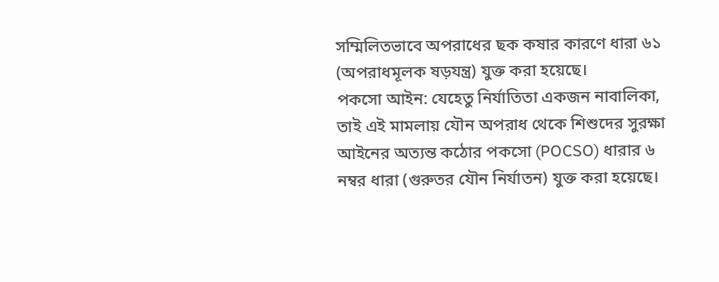সম্মিলিতভাবে অপরাধের ছক কষার কারণে ধারা ৬১ (অপরাধমূলক ষড়যন্ত্র) যুক্ত করা হয়েছে।
পকসো আইন: যেহেতু নির্যাতিতা একজন নাবালিকা, তাই এই মামলায় যৌন অপরাধ থেকে শিশুদের সুরক্ষা আইনের অত্যন্ত কঠোর পকসো (POCSO) ধারার ৬ নম্বর ধারা (গুরুতর যৌন নির্যাতন) যুক্ত করা হয়েছে।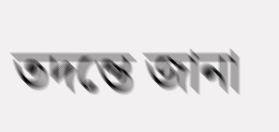তদন্তে জানা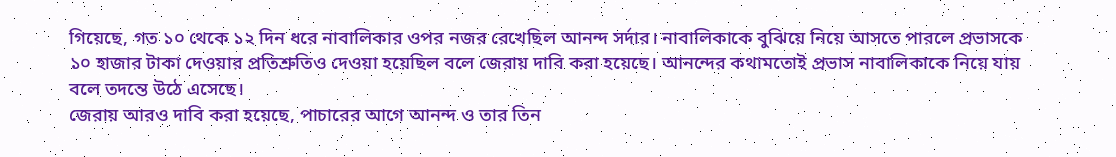গিয়েছে, গত ১০ থেকে ১২ দিন ধরে নাবালিকার ওপর নজর রেখেছিল আনন্দ সর্দার। নাবালিকাকে বুঝিয়ে নিয়ে আসতে পারলে প্রভাসকে ১০ হাজার টাকা দেওয়ার প্রতিশ্রুতিও দেওয়া হয়েছিল বলে জেরায় দাবি করা হয়েছে। আনন্দের কথামতোই প্রভাস নাবালিকাকে নিয়ে যায় বলে তদন্তে উঠে এসেছে।
জেরায় আরও দাবি করা হয়েছে, পাচারের আগে আনন্দ ও তার তিন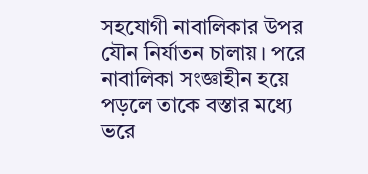সহযোগী নাবালিকার উপর যৌন নির্যাতন চালায়। পরে নাবালিকা সংজ্ঞাহীন হয়ে পড়লে তাকে বস্তার মধ্যে ভরে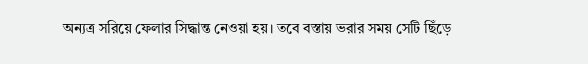অন্যত্র সরিয়ে ফেলার সিদ্ধান্ত নেওয়া হয়। তবে বস্তায় ভরার সময় সেটি ছিঁড়ে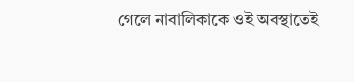গেলে নাবালিকাকে ওই অবস্থাতেই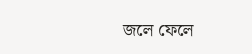জলে ফেলে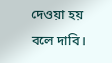দেওয়া হয় বলে দাবি।